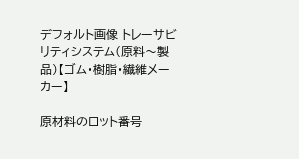デフォルト画像 トレーサビリティシステム(原料〜製品)【ゴム・樹脂・繊維メーカー】

原材料のロット番号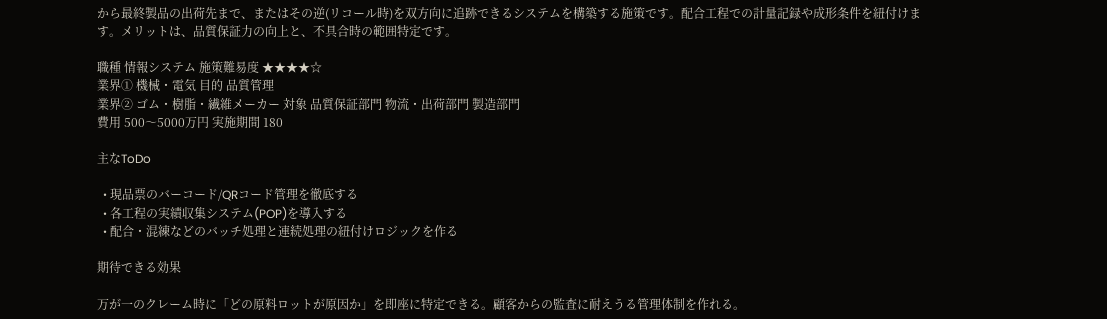から最終製品の出荷先まで、またはその逆(リコール時)を双方向に追跡できるシステムを構築する施策です。配合工程での計量記録や成形条件を紐付けます。メリットは、品質保証力の向上と、不具合時の範囲特定です。

職種 情報システム 施策難易度 ★★★★☆
業界① 機械・電気 目的 品質管理
業界② ゴム・樹脂・繊維メーカー 対象 品質保証部門 物流・出荷部門 製造部門
費用 500〜5000万円 実施期間 180

主なToDo

  • 現品票のバーコード/QRコード管理を徹底する
  • 各工程の実績収集システム(POP)を導入する
  • 配合・混練などのバッチ処理と連続処理の紐付けロジックを作る

期待できる効果

万が一のクレーム時に「どの原料ロットが原因か」を即座に特定できる。顧客からの監査に耐えうる管理体制を作れる。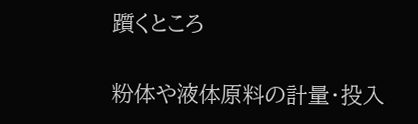躓くところ

粉体や液体原料の計量・投入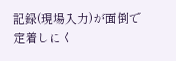記録(現場入力)が面倒で定着しにく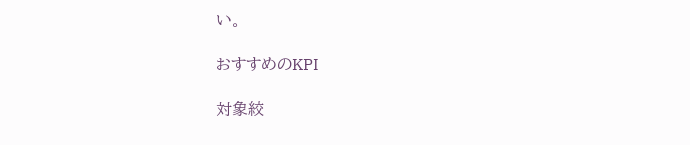い。

おすすめのKPI

対象絞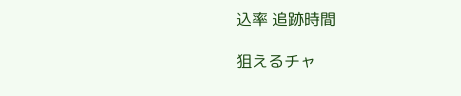込率 追跡時間

狙えるチャ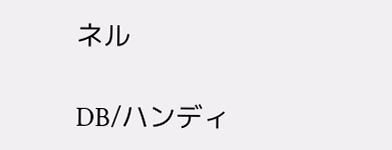ネル

DB/ハンディ